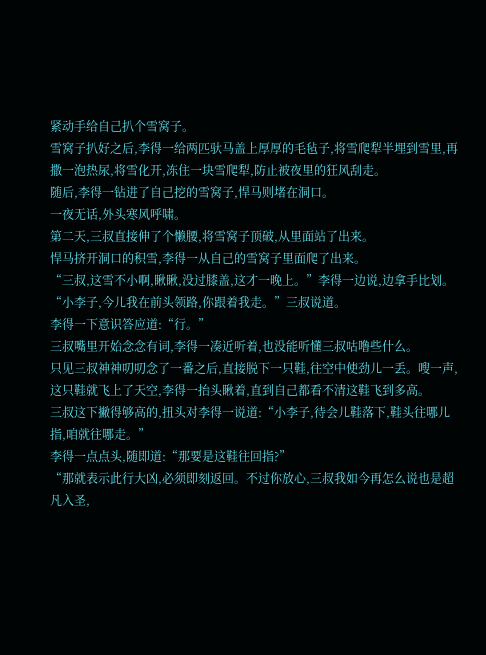紧动手给自己扒个雪窝子。
雪窝子扒好之后,李得一给两匹驮马盖上厚厚的毛毡子,将雪爬犁半埋到雪里,再撒一泡热尿,将雪化开,冻住一块雪爬犁,防止被夜里的狂风刮走。
随后,李得一钻进了自己挖的雪窝子,悍马则堵在洞口。
一夜无话,外头寒风呼啸。
第二天,三叔直接伸了个懒腰,将雪窝子顶破,从里面站了出来。
悍马挤开洞口的积雪,李得一从自己的雪窝子里面爬了出来。
“三叔,这雪不小啊,瞅瞅,没过膝盖,这才一晚上。”李得一边说,边拿手比划。
“小李子,今儿我在前头领路,你跟着我走。”三叔说道。
李得一下意识答应道:“行。”
三叔嘴里开始念念有词,李得一凑近听着,也没能听懂三叔咕噜些什么。
只见三叔神神叨叨念了一番之后,直接脱下一只鞋,往空中使劲儿一丢。嗖一声,这只鞋就飞上了天空,李得一抬头瞅着,直到自己都看不清这鞋飞到多高。
三叔这下撇得够高的,扭头对李得一说道:“小李子,待会儿鞋落下,鞋头往哪儿指,咱就往哪走。”
李得一点点头,随即道:“那要是这鞋往回指?”
“那就表示此行大凶,必须即刻返回。不过你放心,三叔我如今再怎么说也是超凡入圣,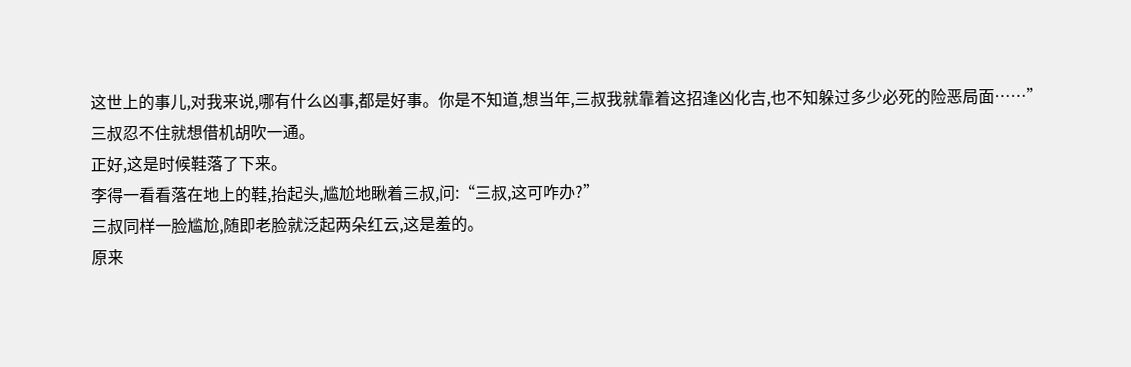这世上的事儿,对我来说,哪有什么凶事,都是好事。你是不知道,想当年,三叔我就靠着这招逢凶化吉,也不知躲过多少必死的险恶局面……”
三叔忍不住就想借机胡吹一通。
正好,这是时候鞋落了下来。
李得一看看落在地上的鞋,抬起头,尴尬地瞅着三叔,问:“三叔,这可咋办?”
三叔同样一脸尴尬,随即老脸就泛起两朵红云,这是羞的。
原来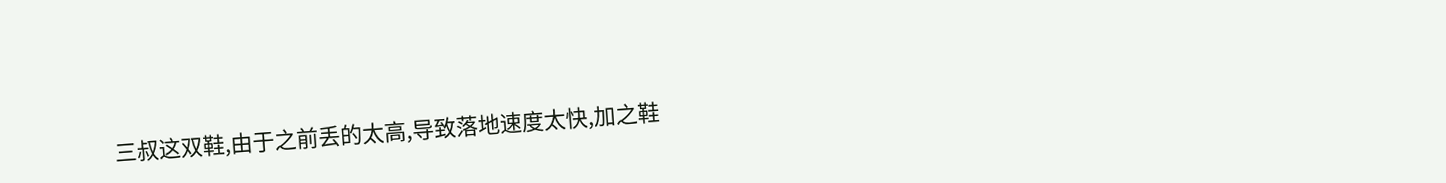三叔这双鞋,由于之前丢的太高,导致落地速度太快,加之鞋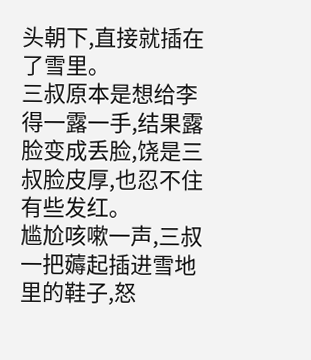头朝下,直接就插在了雪里。
三叔原本是想给李得一露一手,结果露脸变成丢脸,饶是三叔脸皮厚,也忍不住有些发红。
尴尬咳嗽一声,三叔一把薅起插进雪地里的鞋子,怒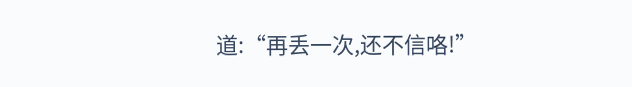道:“再丢一次,还不信咯!”